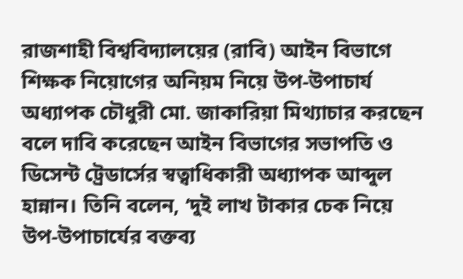রাজশাহী বিশ্ববিদ্যালয়ের (রাবি) আইন বিভাগে শিক্ষক নিয়োগের অনিয়ম নিয়ে উপ-উপাচার্য অধ্যাপক চৌধুরী মো. জাকারিয়া মিথ্যাচার করছেন বলে দাবি করেছেন আইন বিভাগের সভাপতি ও ডিসেন্ট ট্রেডার্সের স্বত্বাধিকারী অধ্যাপক আব্দুল হান্নান। তিনি বলেন, ‘দুই লাখ টাকার চেক নিয়ে উপ-উপাচার্যের বক্তব্য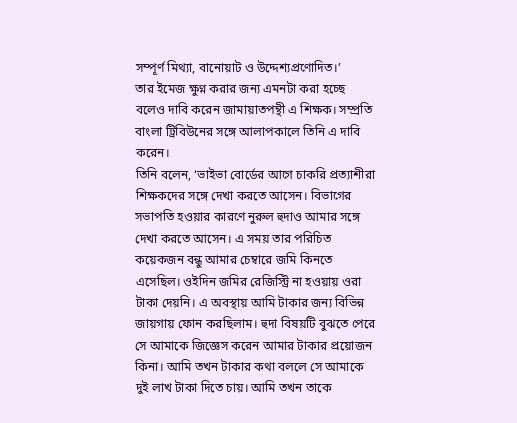সম্পূর্ণ মিথ্যা, বানোয়াট ও উদ্দেশ্যপ্রণোদিত।’
তার ইমেজ ক্ষুণ্ন করার জন্য এমনটা করা হচ্ছে বলেও দাবি করেন জামায়াতপন্থী এ শিক্ষক। সম্প্রতি বাংলা ট্রিবিউনের সঙ্গে আলাপকালে তিনি এ দাবি করেন।
তিনি বলেন, ‘ভাইভা বোর্ডের আগে চাকরি প্রত্যাশীরা শিক্ষকদের সঙ্গে দেখা করতে আসেন। বিভাগের সভাপতি হওয়ার কারণে নুরুল হুদাও আমার সঙ্গে দেখা করতে আসেন। এ সময় তার পরিচিত কয়েকজন বন্ধু আমার চেম্বারে জমি কিনতে এসেছিল। ওইদিন জমির রেজিস্ট্রি না হওয়ায় ওরা টাকা দেয়নি। এ অবস্থায় আমি টাকার জন্য বিভিন্ন জায়গায় ফোন করছিলাম। হুদা বিষয়টি বুঝতে পেরে সে আমাকে জিজ্ঞেস করেন আমার টাকার প্রয়োজন কিনা। আমি তখন টাকার কথা বললে সে আমাকে দুই লাখ টাকা দিতে চায়। আমি তখন তাকে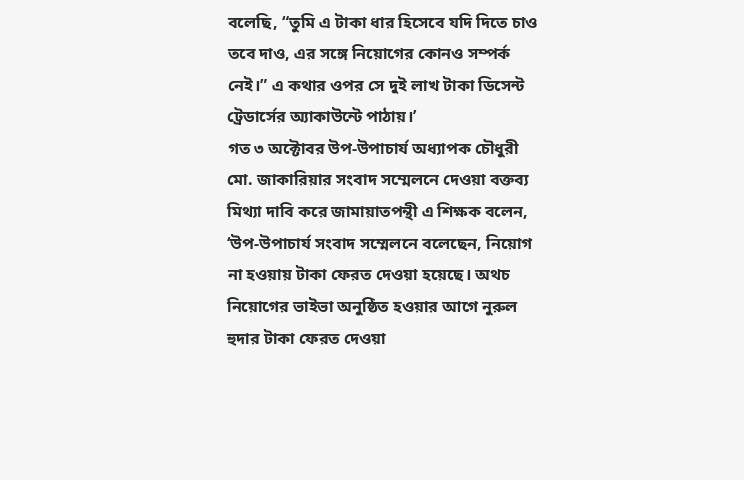বলেছি, “তুমি এ টাকা ধার হিসেবে যদি দিতে চাও তবে দাও, এর সঙ্গে নিয়োগের কোনও সম্পর্ক নেই।” এ কথার ওপর সে দুই লাখ টাকা ডিসেন্ট ট্রেডার্সের অ্যাকাউন্টে পাঠায়।’
গত ৩ অক্টোবর উপ-উপাচার্য অধ্যাপক চৌধুরী মো. জাকারিয়ার সংবাদ সম্মেলনে দেওয়া বক্তব্য মিথ্যা দাবি করে জামায়াতপন্থী এ শিক্ষক বলেন, ‘উপ-উপাচার্য সংবাদ সম্মেলনে বলেছেন, নিয়োগ না হওয়ায় টাকা ফেরত দেওয়া হয়েছে। অথচ নিয়োগের ভাইভা অনুষ্ঠিত হওয়ার আগে নুরুল হুদার টাকা ফেরত দেওয়া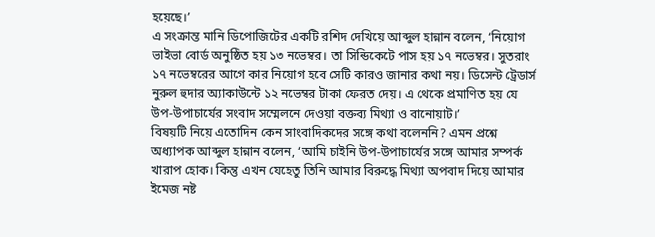হয়েছে।’
এ সংক্রান্ত মানি ডিপোজিটের একটি রশিদ দেখিয়ে আব্দুল হান্নান বলেন, ‘নিয়োগ ভাইভা বোর্ড অনুষ্ঠিত হয় ১৩ নভেম্বর। তা সিন্ডিকেটে পাস হয় ১৭ নভেম্বর। সুতরাং ১৭ নভেম্বরের আগে কার নিয়োগ হবে সেটি কারও জানার কথা নয়। ডিসেন্ট ট্রেডার্স নুরুল হুদার অ্যাকাউন্টে ১২ নভেম্বর টাকা ফেরত দেয়। এ থেকে প্রমাণিত হয় যে উপ-উপাচার্যের সংবাদ সম্মেলনে দেওয়া বক্তব্য মিথ্যা ও বানোয়াট।’
বিষয়টি নিয়ে এতোদিন কেন সাংবাদিকদের সঙ্গে কথা বলেননি? এমন প্রশ্নে অধ্যাপক আব্দুল হান্নান বলেন, ‘আমি চাইনি উপ-উপাচার্যের সঙ্গে আমার সম্পর্ক খারাপ হোক। কিন্তু এখন যেহেতু তিনি আমার বিরুদ্ধে মিথ্যা অপবাদ দিয়ে আমার ইমেজ নষ্ট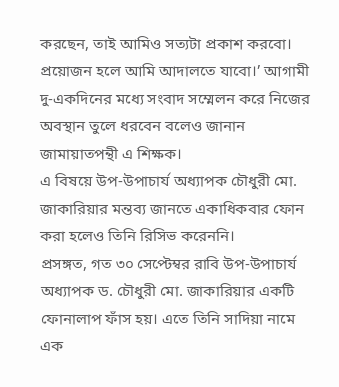করছেন, তাই আমিও সত্যটা প্রকাশ করবো। প্রয়োজন হলে আমি আদালতে যাবো।’ আগামী দু-একদিনের মধ্যে সংবাদ সম্মেলন করে নিজের অবস্থান তুলে ধরবেন বলেও জানান জামায়াতপন্থী এ শিক্ষক।
এ বিষয়ে উপ-উপাচার্য অধ্যাপক চৌধুরী মো. জাকারিয়ার মন্তব্য জানতে একাধিকবার ফোন করা হলেও তিনি রিসিভ করেননি।
প্রসঙ্গত, গত ৩০ সেপ্টেম্বর রাবি উপ-উপাচার্য অধ্যাপক ড. চৌধুরী মো. জাকারিয়ার একটি ফোনালাপ ফাঁস হয়। এতে তিনি সাদিয়া নামে এক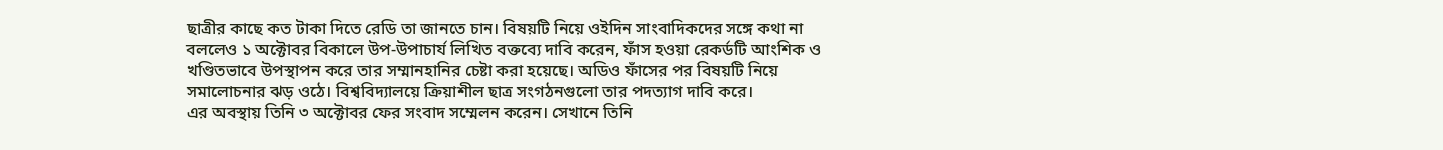ছাত্রীর কাছে কত টাকা দিতে রেডি তা জানতে চান। বিষয়টি নিয়ে ওইদিন সাংবাদিকদের সঙ্গে কথা না বললেও ১ অক্টোবর বিকালে উপ-উপাচার্য লিখিত বক্তব্যে দাবি করেন, ফাঁস হওয়া রেকর্ডটি আংশিক ও খণ্ডিতভাবে উপস্থাপন করে তার সম্মানহানির চেষ্টা করা হয়েছে। অডিও ফাঁসের পর বিষয়টি নিয়ে সমালোচনার ঝড় ওঠে। বিশ্ববিদ্যালয়ে ক্রিয়াশীল ছাত্র সংগঠনগুলো তার পদত্যাগ দাবি করে।
এর অবস্থায় তিনি ৩ অক্টোবর ফের সংবাদ সম্মেলন করেন। সেখানে তিনি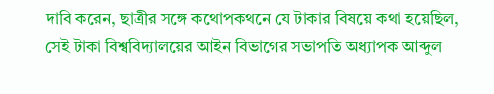দাবি করেন, ছাত্রীর সঙ্গে কথোপকথনে যে টাকার বিষয়ে কথা হয়েছিল, সেই টাকা বিশ্ববিদ্যালয়ের আইন বিভাগের সভাপতি অধ্যাপক আব্দুল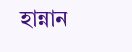হান্নান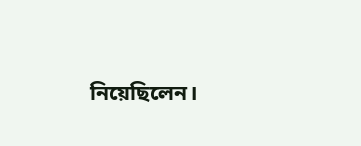নিয়েছিলেন।